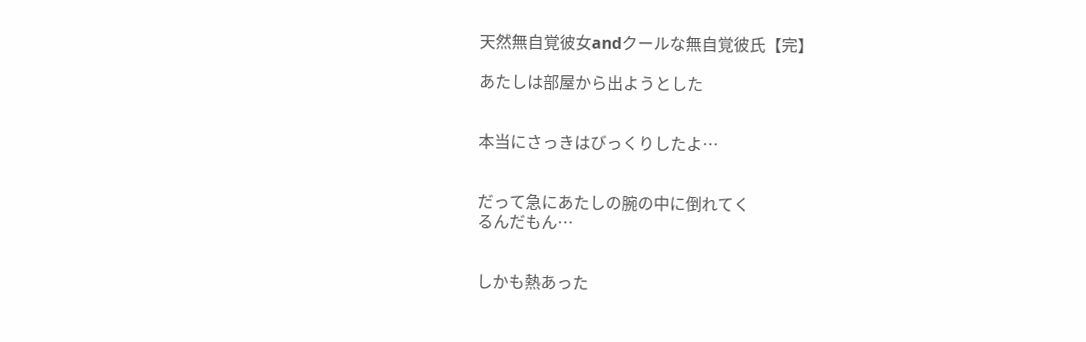天然無自覚彼女andクールな無自覚彼氏【完】

あたしは部屋から出ようとした


本当にさっきはびっくりしたよ…


だって急にあたしの腕の中に倒れてく
るんだもん…


しかも熱あった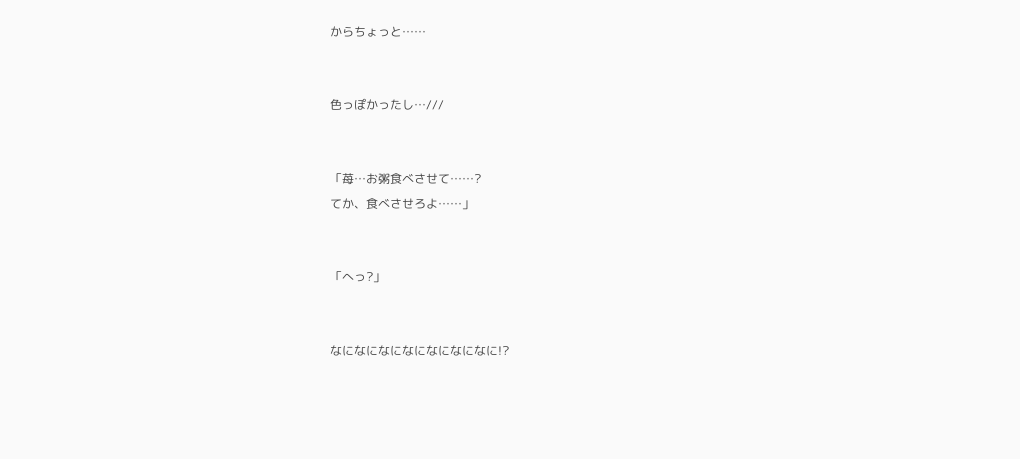からちょっと……


色っぽかったし…///


「苺…お粥食べさせて……?
てか、食べさせろよ……」


「へっ?」


なになになになになになになに!?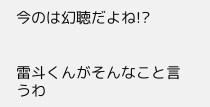今のは幻聴だよね!?


雷斗くんがそんなこと言うわ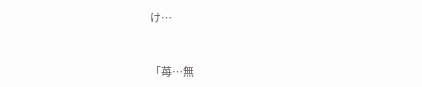け…


「苺…無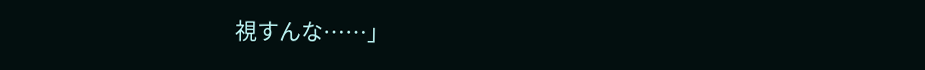視すんな……」